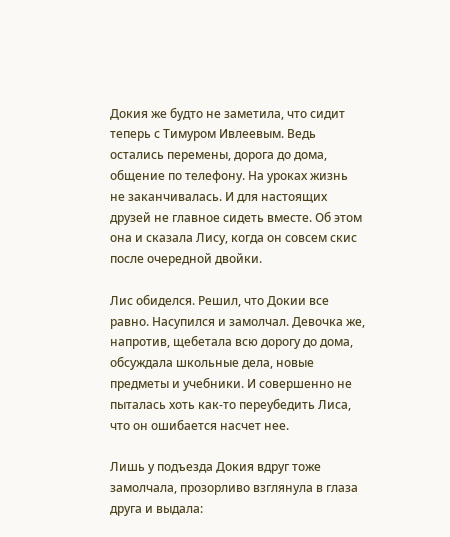Докия же будто не заметила, что сидит теперь с Тимуром Ивлеевым. Ведь остались перемены, дорога до дома, общение по телефону. На уроках жизнь не заканчивалась. И для настоящих друзей не главное сидеть вместе. Об этом она и сказала Лису, когда он совсем скис после очередной двойки.

Лис обиделся. Решил, что Докии все равно. Насупился и замолчал. Девочка же, напротив, щебетала всю дорогу до дома, обсуждала школьные дела, новые предметы и учебники. И совершенно не пыталась хоть как-то переубедить Лиса, что он ошибается насчет нее.

Лишь у подъезда Докия вдруг тоже замолчала, прозорливо взглянула в глаза друга и выдала: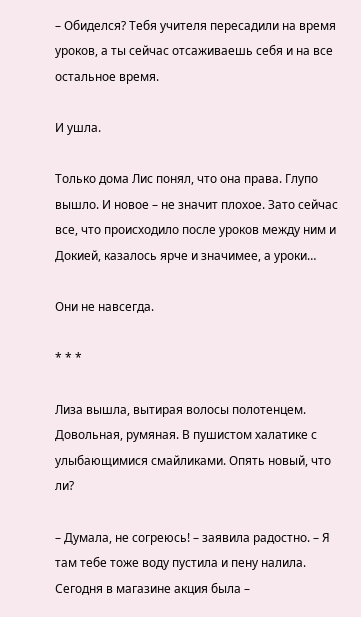– Обиделся? Тебя учителя пересадили на время уроков, а ты сейчас отсаживаешь себя и на все остальное время.

И ушла.

Только дома Лис понял, что она права. Глупо вышло. И новое – не значит плохое. Зато сейчас все, что происходило после уроков между ним и Докией, казалось ярче и значимее, а уроки…

Они не навсегда.

* * *

Лиза вышла, вытирая волосы полотенцем. Довольная, румяная. В пушистом халатике с улыбающимися смайликами. Опять новый, что ли?

– Думала, не согреюсь! – заявила радостно. – Я там тебе тоже воду пустила и пену налила. Сегодня в магазине акция была –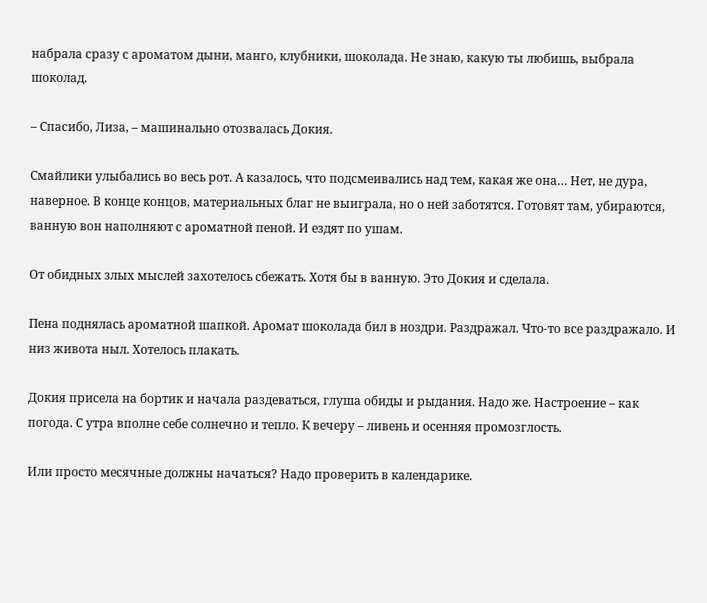набрала сразу с ароматом дыни, манго, клубники, шоколада. Не знаю, какую ты любишь, выбрала шоколад.

– Спасибо, Лиза, – машинально отозвалась Докия.

Смайлики улыбались во весь рот. А казалось, что подсмеивались над тем, какая же она… Нет, не дура, наверное. В конце концов, материальных благ не выиграла, но о ней заботятся. Готовят там, убираются, ванную вон наполняют с ароматной пеной. И ездят по ушам.

От обидных злых мыслей захотелось сбежать. Хотя бы в ванную. Это Докия и сделала.

Пена поднялась ароматной шапкой. Аромат шоколада бил в ноздри. Раздражал. Что-то все раздражало. И низ живота ныл. Хотелось плакать.

Докия присела на бортик и начала раздеваться, глуша обиды и рыдания. Надо же. Настроение – как погода. С утра вполне себе солнечно и тепло. К вечеру – ливень и осенняя промозглость.

Или просто месячные должны начаться? Надо проверить в календарике.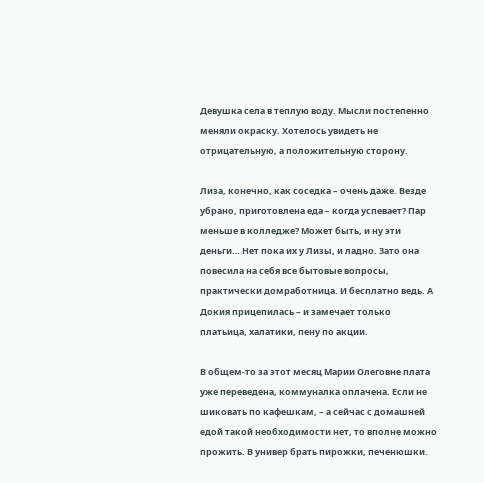Девушка села в теплую воду. Мысли постепенно меняли окраску. Хотелось увидеть не отрицательную, а положительную сторону.

Лиза, конечно, как соседка – очень даже. Везде убрано, приготовлена еда – когда успевает? Пар меньше в колледже? Может быть, и ну эти деньги… Нет пока их у Лизы, и ладно. Зато она повесила на себя все бытовые вопросы, практически домработница. И бесплатно ведь. А Докия прицепилась – и замечает только платьица, халатики, пену по акции.

В общем-то за этот месяц Марии Олеговне плата уже переведена, коммуналка оплачена. Если не шиковать по кафешкам, – а сейчас с домашней едой такой необходимости нет, то вполне можно прожить. В универ брать пирожки, печенюшки.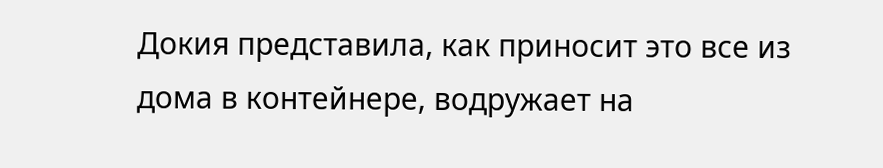Докия представила, как приносит это все из дома в контейнере, водружает на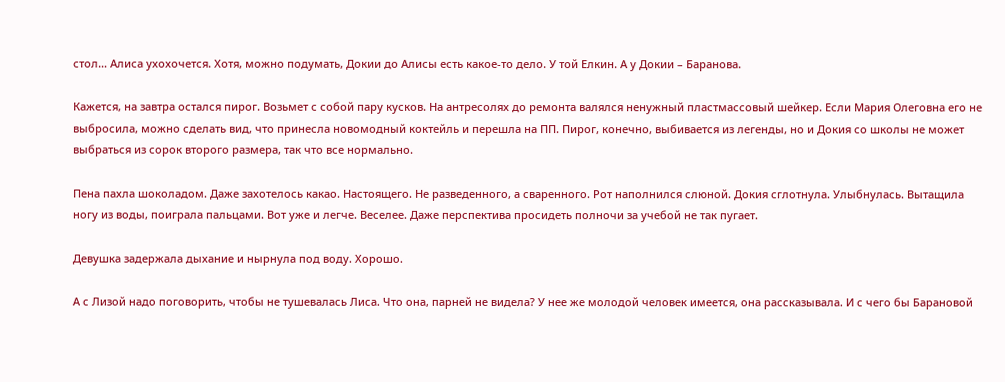стол… Алиса ухохочется. Хотя, можно подумать, Докии до Алисы есть какое-то дело. У той Елкин. А у Докии – Баранова.

Кажется, на завтра остался пирог. Возьмет с собой пару кусков. На антресолях до ремонта валялся ненужный пластмассовый шейкер. Если Мария Олеговна его не выбросила, можно сделать вид, что принесла новомодный коктейль и перешла на ПП. Пирог, конечно, выбивается из легенды, но и Докия со школы не может выбраться из сорок второго размера, так что все нормально.

Пена пахла шоколадом. Даже захотелось какао. Настоящего. Не разведенного, а сваренного. Рот наполнился слюной. Докия сглотнула. Улыбнулась. Вытащила ногу из воды, поиграла пальцами. Вот уже и легче. Веселее. Даже перспектива просидеть полночи за учебой не так пугает.

Девушка задержала дыхание и нырнула под воду. Хорошо.

А с Лизой надо поговорить, чтобы не тушевалась Лиса. Что она, парней не видела? У нее же молодой человек имеется, она рассказывала. И с чего бы Барановой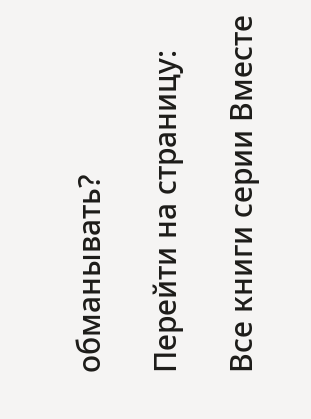обманывать?

Перейти на страницу:

Все книги серии Вместе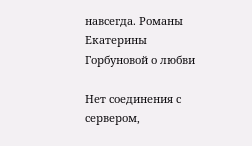навсегда. Романы Екатерины Горбуновой о любви

Нет соединения с сервером,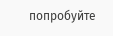попробуйте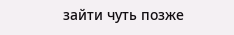зайти чуть позже